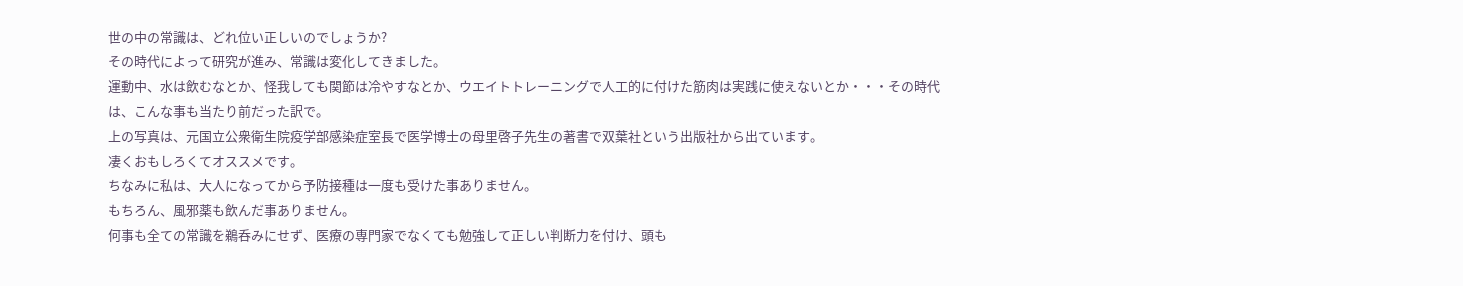世の中の常識は、どれ位い正しいのでしょうか?
その時代によって研究が進み、常識は変化してきました。
運動中、水は飲むなとか、怪我しても関節は冷やすなとか、ウエイトトレーニングで人工的に付けた筋肉は実践に使えないとか・・・その時代は、こんな事も当たり前だった訳で。
上の写真は、元国立公衆衛生院疫学部感染症室長で医学博士の母里啓子先生の著書で双葉社という出版社から出ています。
凄くおもしろくてオススメです。
ちなみに私は、大人になってから予防接種は一度も受けた事ありません。
もちろん、風邪薬も飲んだ事ありません。
何事も全ての常識を鵜呑みにせず、医療の専門家でなくても勉強して正しい判断力を付け、頭も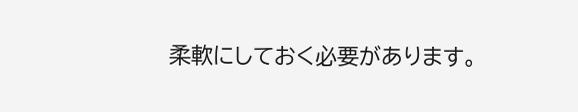柔軟にしておく必要があります。